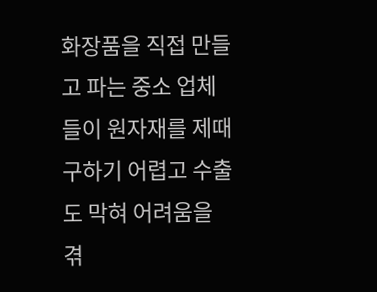화장품을 직접 만들고 파는 중소 업체들이 원자재를 제때 구하기 어렵고 수출도 막혀 어려움을 겪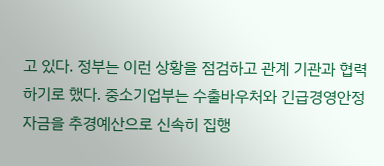고 있다. 정부는 이런 상황을 점검하고 관계 기관과 협력하기로 했다. 중소기업부는 수출바우처와 긴급경영안정자금을 추경예산으로 신속히 집행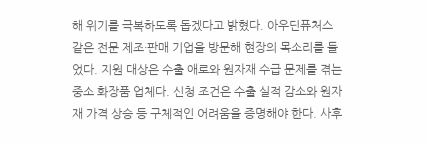해 위기를 극복하도록 돕겠다고 밝혔다. 아우딘퓨처스 같은 전문 제조·판매 기업을 방문해 현장의 목소리를 들었다. 지원 대상은 수출 애로와 원자재 수급 문제를 겪는 중소 화장품 업체다. 신청 조건은 수출 실적 감소와 원자재 가격 상승 등 구체적인 어려움을 증명해야 한다. 사후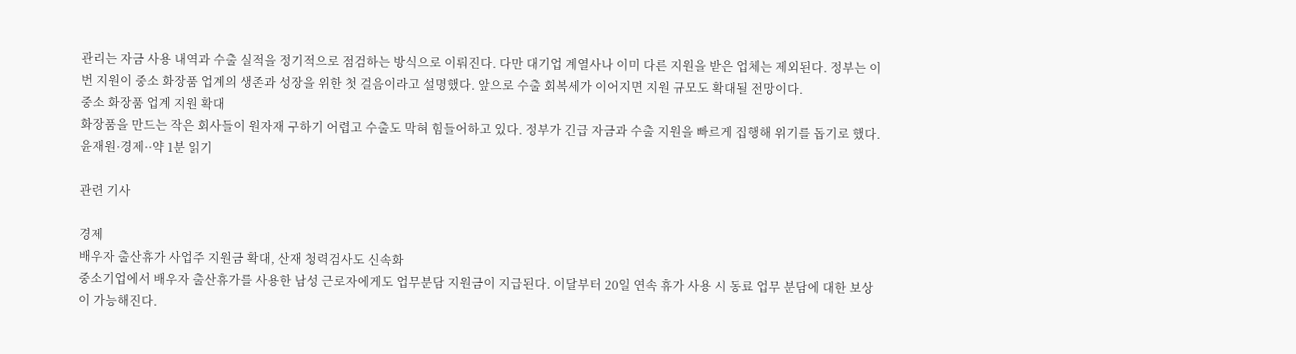관리는 자금 사용 내역과 수출 실적을 정기적으로 점검하는 방식으로 이뤄진다. 다만 대기업 계열사나 이미 다른 지원을 받은 업체는 제외된다. 정부는 이번 지원이 중소 화장품 업계의 생존과 성장을 위한 첫 걸음이라고 설명했다. 앞으로 수출 회복세가 이어지면 지원 규모도 확대될 전망이다.
중소 화장품 업계 지원 확대
화장품을 만드는 작은 회사들이 원자재 구하기 어렵고 수출도 막혀 힘들어하고 있다. 정부가 긴급 자금과 수출 지원을 빠르게 집행해 위기를 돕기로 했다.
윤재원·경제··약 1분 읽기

관련 기사

경제
배우자 출산휴가 사업주 지원금 확대, 산재 청력검사도 신속화
중소기업에서 배우자 출산휴가를 사용한 남성 근로자에게도 업무분담 지원금이 지급된다. 이달부터 20일 연속 휴가 사용 시 동료 업무 분담에 대한 보상이 가능해진다.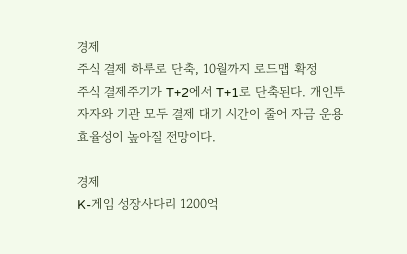경제
주식 결제 하루로 단축, 10월까지 로드맵 확정
주식 결제주기가 T+2에서 T+1로 단축된다. 개인투자자와 기관 모두 결제 대기 시간이 줄어 자금 운용 효율성이 높아질 전망이다.

경제
K-게임 성장사다리 1200억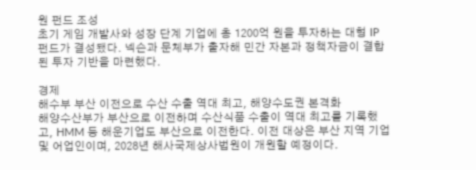원 펀드 조성
초기 게임 개발사와 성장 단계 기업에 총 1200억 원을 투자하는 대형 IP 펀드가 결성됐다. 넥슨과 문체부가 출자해 민간 자본과 정책자금이 결합된 투자 기반을 마련했다.

경제
해수부 부산 이전으로 수산 수출 역대 최고, 해양수도권 본격화
해양수산부가 부산으로 이전하며 수산식품 수출이 역대 최고를 기록했고, HMM 등 해운기업도 부산으로 이전한다. 이전 대상은 부산 지역 기업 및 어업인이며, 2028년 해사국제상사법원이 개원할 예정이다.